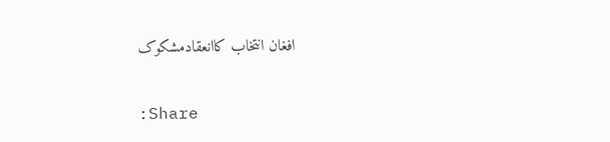افغان انتخاب کاانعقادمشکوک

:Share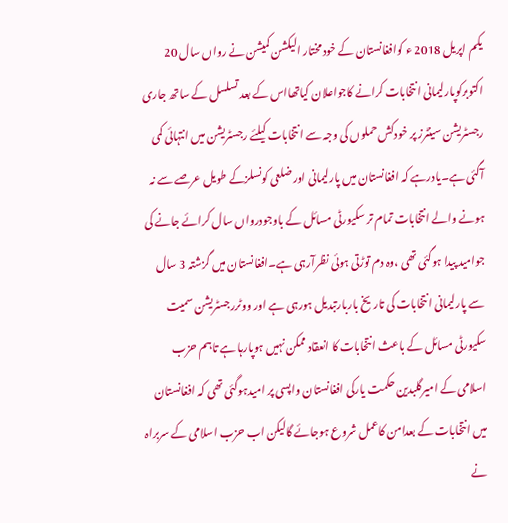یکم اپریل 2018 ء کوافغانستان کے خود مختار الیکشن کمیشن نے رواں سال 20 اکتوبرکوپارلیمانی انتخابات کرانے کاجواعلان کیاتھااس کے بعد تسلسل کے ساتھ جاری رجسٹریشن سینٹرز پر خودکش حملوں کی وجہ سے انتخابات کیلئے رجسٹریشن میں انتہائی کمی آگئی ہے۔یادرہے کہ افغانستان میں پارلیمانی اور ضلعی کونسلزکے طویل عرصے سے نہ ہونے والے انتخابات تمام تر سکیورٹی مسائل کے باوجودرواں سال کرائے جانے کی جوامید پیدا ہوگئی تھی ،وہ دم توڑتی ہوئی نظرآرہی ہے۔افغانستان میں گزشتہ 3 سال سے پارلیمانی انتخابات کی تاریخ باربارتبدیل ہورہی ہے اور ووٹررجسٹریشن سمیت سکیورٹی مسائل کے باعث انتخابات کا انعقاد ممکن نہیں ہوپارہا ہے تاہم حزب اسلامی کے امیرگلبدین حکمت یارکی افغانستان واپسی پر امیدہوگئی تھی کہ افغانستان میں انتخابات کے بعدامن کاعمل شروع ہوجائے گالیکن اب حزب اسلامی کے سربراہ نے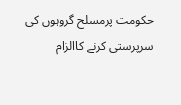حکومت پرمسلح گروہوں کی سرپرستی کرنے کاالزام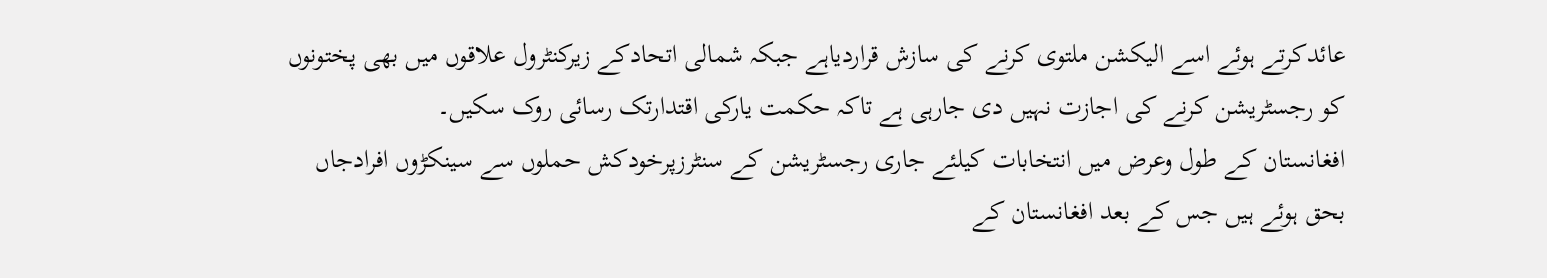عائدکرتے ہوئے اسے الیکشن ملتوی کرنے کی سازش قراردیاہے جبکہ شمالی اتحادکے زیرکنٹرول علاقوں میں بھی پختونوں کو رجسٹریشن کرنے کی اجازت نہیں دی جارہی ہے تاکہ حکمت یارکی اقتدارتک رسائی روک سکیں۔
افغانستان کے طول وعرض میں انتخابات کیلئے جاری رجسٹریشن کے سنٹرزپرخودکش حملوں سے سینکڑوں افرادجاں بحق ہوئے ہیں جس کے بعد افغانستان کے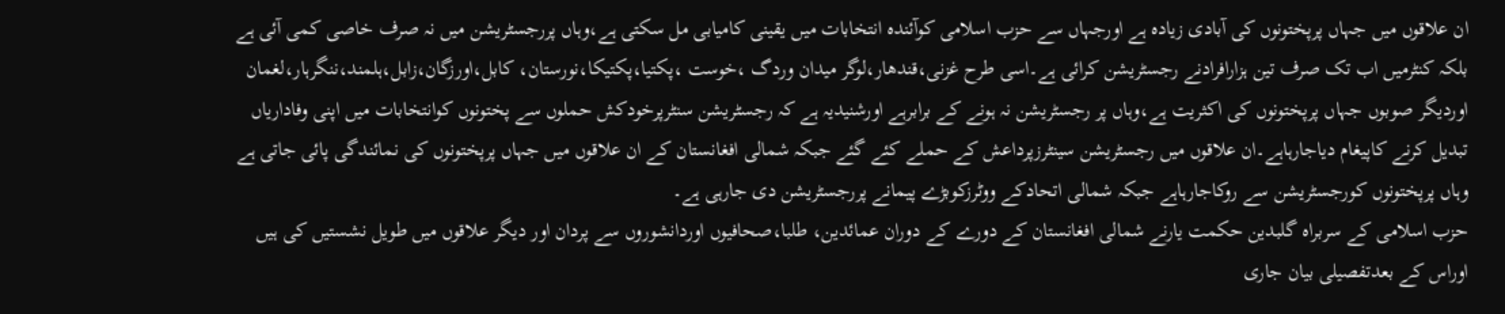ان علاقوں میں جہاں پرپختونوں کی آبادی زیادہ ہے اورجہاں سے حزب اسلامی کوآئندہ انتخابات میں یقینی کامیابی مل سکتی ہے،وہاں پررجسٹریشن میں نہ صرف خاصی کمی آئی ہے بلکہ کنٹرمیں اب تک صرف تین ہزارافرادنے رجسٹریشن کرائی ہے۔اسی طرح غزنی،قندھار،لوگر میدان وردگ ،خوست ،پکتیا،پکتیکا،نورستان، کابل،اورزگان،زابل،ہلمند،ننگرہار،لغمان اوردیگر صوبوں جہاں پرپختونوں کی اکثریت ہے،وہاں پر رجسٹریشن نہ ہونے کے برابرہے اورشنیدیہ ہے کہ رجسٹریشن سنٹرپرخودکش حملوں سے پختونوں کوانتخابات میں اپنی وفاداریاں تبدیل کرنے کاپیغام دیاجارہاہے۔ان علاقوں میں رجسٹریشن سینٹرزپرداعش کے حملے کئے گئے جبکہ شمالی افغانستان کے ان علاقوں میں جہاں پرپختونوں کی نمائندگی پائی جاتی ہے وہاں پرپختونوں کورجسٹریشن سے روکاجارہاہے جبکہ شمالی اتحادکے ووٹرزکوبڑے پیمانے پررجسٹریشن دی جارہی ہے۔
حزب اسلامی کے سربراہ گلبدین حکمت یارنے شمالی افغانستان کے دورے کے دوران عمائدین، طلبا،صحافیوں اوردانشوروں سے پردان اور دیگر علاقوں میں طویل نشستیں کی ہیں اوراس کے بعدتفصیلی بیان جاری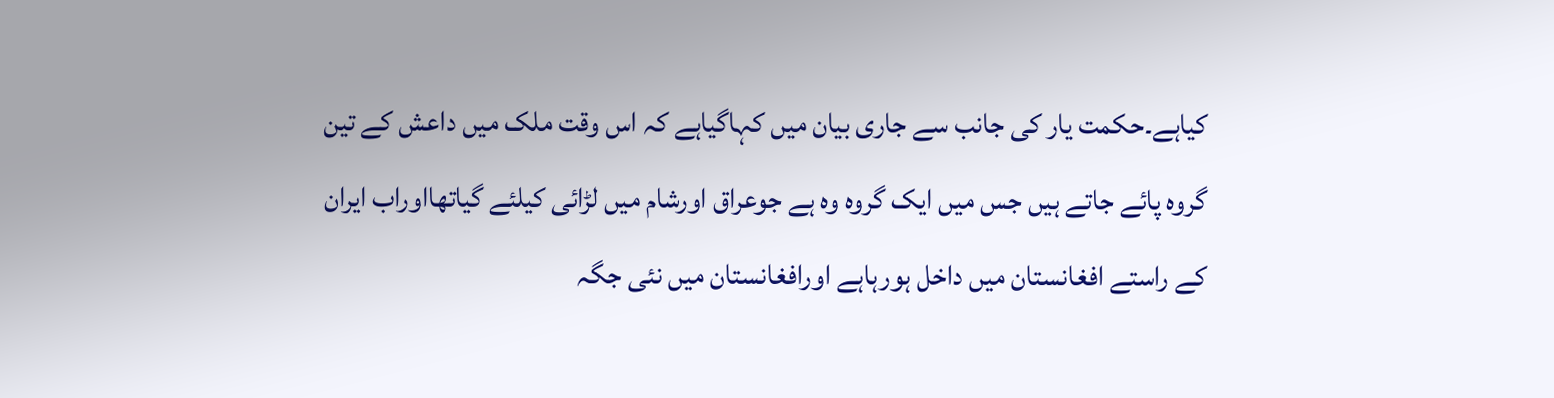کیاہے۔حکمت یار کی جانب سے جاری بیان میں کہاگیاہے کہ اس وقت ملک میں داعش کے تین گروہ پائے جاتے ہیں جس میں ایک گروہ وہ ہے جوعراق اورشام میں لڑائی کیلئے گیاتھااوراب ایران کے راستے افغانستان میں داخل ہورہاہے اورافغانستان میں نئی جگہ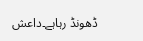ڈھونڈ رہاہے۔داعش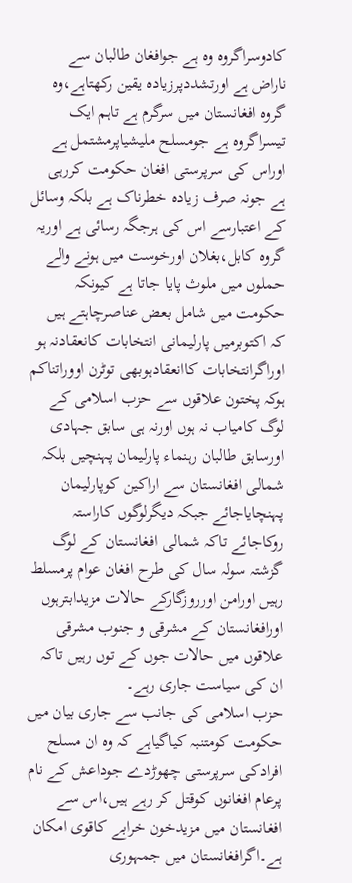کادوسراگروہ وہ ہے جوافغان طالبان سے ناراض ہے اورتشددپرزیادہ یقین رکھتاہے،وہ گروہ افغانستان میں سرگرم ہے تاہم ایک تیسراگروہ ہے جومسلح ملیشیاپرمشتمل ہے اوراس کی سرپرستی افغان حکومت کررہی ہے جونہ صرف زیادہ خطرناک ہے بلکہ وسائل کے اعتبارسے اس کی ہرجگہ رسائی ہے اوریہ گروہ کابل،بغلان اورخوست میں ہونے والے حملوں میں ملوث پایا جاتا ہے کیونکہ حکومت میں شامل بعض عناصرچاہتے ہیں کہ اکتوبرمیں پارلیمانی انتخابات کانعقادنہ ہو اوراگرانتخابات کاانعقادہوبھی توٹرن اووراتناکم ہوکہ پختون علاقوں سے حزب اسلامی کے لوگ کامیاب نہ ہوں اورنہ ہی سابق جہادی اورسابق طالبان رہنماء پارلیمان پہنچیں بلکہ شمالی افغانستان سے اراکین کوپارلیمان پہنچایاجائے جبکہ دیگرلوگوں کاراستہ روکاجائے تاکہ شمالی افغانستان کے لوگ گزشتہ سولہ سال کی طرح افغان عوام پرمسلط رہیں اورامن اورروزگارکے حالات مزیدابترہوں اورافغانستان کے مشرقی و جنوب مشرقی علاقوں میں حالات جوں کے توں رہیں تاکہ ان کی سیاست جاری رہے۔
حزب اسلامی کی جانب سے جاری بیان میں حکومت کومتنبہ کیاگیاہے کہ وہ ان مسلح افرادکی سرپرستی چھوڑدے جوداعش کے نام پرعام افغانوں کوقتل کر رہے ہیں،اس سے افغانستان میں مزیدخون خرابے کاقوی امکان ہے۔اگرافغانستان میں جمہوری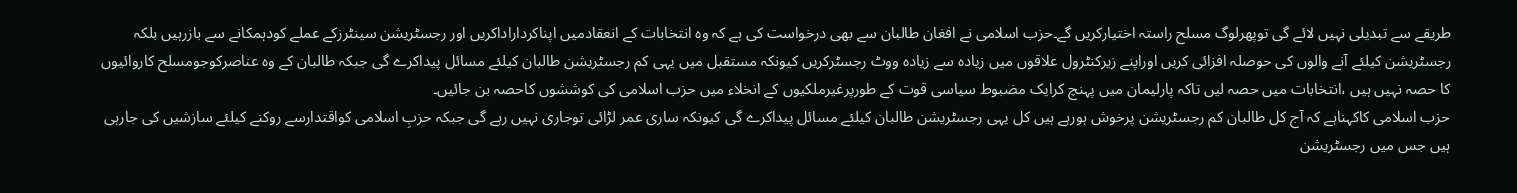طریقے سے تبدیلی نہیں لائے گی توپھرلوگ مسلح راستہ اختیارکریں گے۔حزب اسلامی نے افغان طالبان سے بھی درخواست کی ہے کہ وہ انتخابات کے انعقادمیں اپناکرداراداکریں اور رجسٹریشن سینٹرزکے عملے کودہمکانے سے بازرہیں بلکہ رجسٹریشن کیلئے آنے والوں کی حوصلہ افزائی کریں اوراپنے زیرکنٹرول علاقوں میں زیادہ سے زیادہ ووٹ رجسٹرکریں کیونکہ مستقبل میں یہی کم رجسٹریشن طالبان کیلئے مسائل پیداکرے گی جبکہ طالبان کے وہ عناصرکوجومسلح کاروائیوں کا حصہ نہیں ہیں ،انتخابات میں حصہ لیں تاکہ پارلیمان میں پہنچ کرایک مضبوط سیاسی قوت کے طورپرغیرملکیوں کے انخلاء میں حزب اسلامی کی کوششوں کاحصہ بن جائیں۔
حزب اسلامی کاکہناہے کہ آج کل طالبان کم رجسٹریشن پرخوش ہورہے ہیں کل یہی رجسٹریشن طالبان کیلئے مسائل پیداکرے گی کیونکہ ساری عمر لڑائی توجاری نہیں رہے گی جبکہ حزبِ اسلامی کواقتدارسے روکنے کیلئے سازشیں کی جارہی ہیں جس میں رجسٹریشن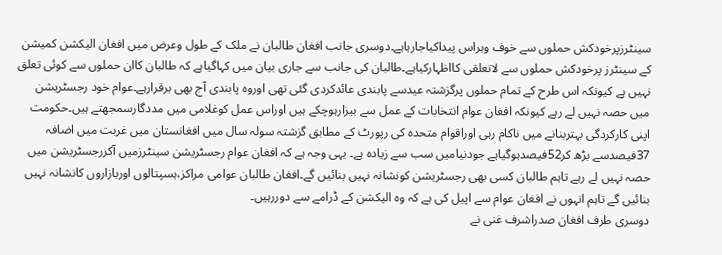سینٹرزپرخودکش حملوں سے خوف وہراس پیداکیاجارہاہے۔دوسری جانب افغان طالبان نے ملک کے طول وعرض میں افغان الیکشن کمیشن کے سینٹرز پرخودکش حملوں سے لاتعلقی کااظہارکیاہے۔طالبان کی جانب سے جاری بیان میں کہاگیاہے کہ طالبان کاان حملوں سے کوئی تعلق نہیں ہے کیونکہ اس طرح کے تمام حملوں پرگزشتہ عیدسے پابندی عائدکردی گئی تھی اوروہ پابندی آج بھی برقرارہے۔عوام خود رجسٹریشن میں حصہ نہیں لے رہے کیونکہ افغان عوام انتخابات کے عمل سے بیزارہوچکے ہیں اوراس عمل کوغلامی میں مددگارسمجھتے ہیں۔حکومت اپنی کارکردگی بہتربنانے میں ناکام رہی اوراقوام متحدہ کی رپورٹ کے مطابق گزشتہ سولہ سال میں افغانستان میں غربت میں اضافہ 37فیصدسے بڑھ کر52فیصدہوگیاہے جودنیامیں سب سے زیادہ ہے۔ یہی وجہ ہے کہ افغان عوام رجسٹریشن سینٹرزمیں آکررجسٹریشن میں حصہ نہیں لے رہے تاہم طالبان کسی بھی رجسٹریشن کونشانہ نہیں بنائیں گے۔افغان طالبان عوامی مراکز،ہسپتالوں اوربازاروں کانشانہ نہیں بنائیں گے تاہم انہوں نے افغان عوام سے اپیل کی ہے کہ وہ الیکشن کے ڈرامے سے دوررہیں۔
دوسری طرف افغان صدراشرف غنی نے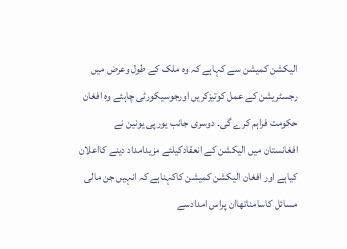الیکشن کمیشن سے کہاہے کہ وہ ملک کے طول وعرض میں رجسٹریشن کے عمل کوتیزکریں اورجوسیکورٹی چاہئے وہ افغان حکومت فراہم کرے گی۔ دوسری جانب یورپی یونین نے افغانستان میں الیکشن کے انعقادکیلئے مزیدامداد دینے کااعلان کیاہے اور افغان الیکشن کمیشن کاکہناہے کہ انہیں جن مالی مسائل کاسامناتھاان پراس امدادسے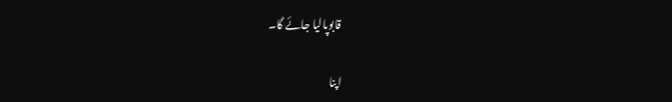قابوپالیا جائے گا۔

اپنا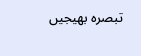تبصرہ بھیجیں